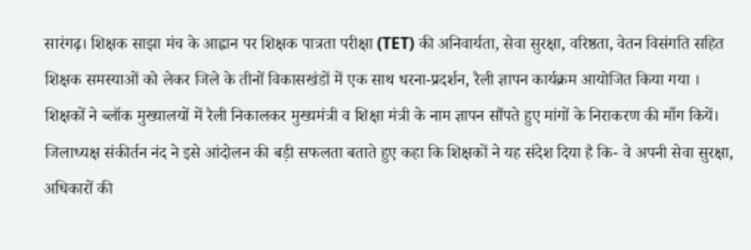सारंगढ़। शिक्षक साझा मंच के आह्वान पर शिक्षक पात्रता परीक्षा (TET) की अनिवार्यता, सेवा सुरक्षा, वरिष्ठता, वेतन विसंगति सहित शिक्षक समस्याओं को लेकर जिले के तीनों विकासखंडों में एक साथ धरना-प्रदर्शन, रैली ज्ञापन कार्यक्रम आयोजित किया गया । शिक्षकों ने ब्लॉक मुख्यालयों में रैली निकालकर मुख्यमंत्री व शिक्षा मंत्री के नाम ज्ञापन सौंपते हुए मांगों के निराकरण की माँग कियें। जिलाध्यक्ष संकीर्तन नंद ने इसे आंदोलन की बड़ी सफलता बताते हुए कहा कि शिक्षकों ने यह संदेश दिया है कि- वे अपनी सेवा सुरक्षा, अधिकारों की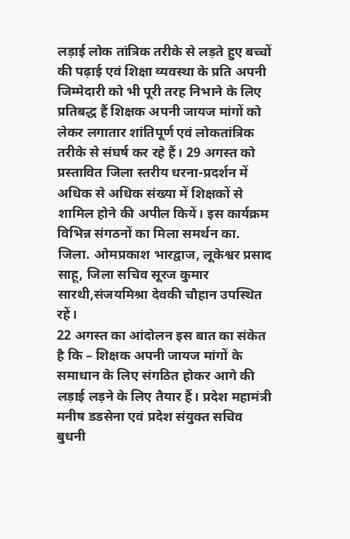लड़ाई लोक तांत्रिक तरीके से लड़ते हुए बच्चों की पढ़ाई एवं शिक्षा व्यवस्था के प्रति अपनी जिम्मेदारी को भी पूरी तरह निभाने के लिए प्रतिबद्ध हैं शिक्षक अपनी जायज मांगों को लेकर लगातार शांतिपूर्ण एवं लोकतांत्रिक तरीके से संघर्ष कर रहे हैं। 29 अगस्त को प्रस्तावित जिला स्तरीय धरना-प्रदर्शन में अधिक से अधिक संख्या में शिक्षकों से शामिल होने की अपील कियें। इस कार्यक्रम विभिन्न संगठनों का मिला समर्थन का. जिला. ओमप्रकाश भारद्वाज, लूकेश्वर प्रसाद साहू, जिला सचिव सूरज कुमार सारथी,संजयमिश्रा देवकी चौहान उपस्थित रहें।
22 अगस्त का आंदोलन इस बात का संकेत है कि – शिक्षक अपनी जायज मांगों के समाधान के लिए संगठित होकर आगे की लड़ाई लड़ने के लिए तैयार हैं। प्रदेश महामंत्री मनीष डडसेना एवं प्रदेश संयुक्त सचिव बुधनी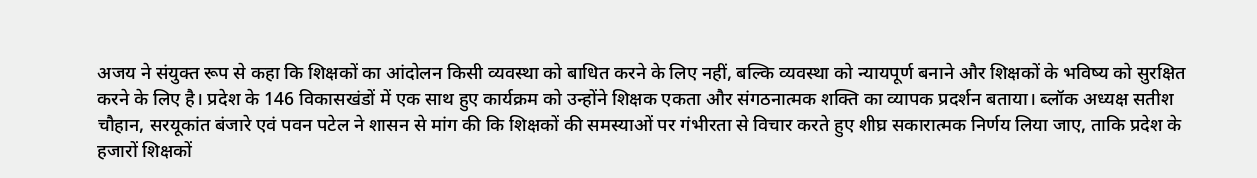अजय ने संयुक्त रूप से कहा कि शिक्षकों का आंदोलन किसी व्यवस्था को बाधित करने के लिए नहीं, बल्कि व्यवस्था को न्यायपूर्ण बनाने और शिक्षकों के भविष्य को सुरक्षित करने के लिए है। प्रदेश के 146 विकासखंडों में एक साथ हुए कार्यक्रम को उन्होंने शिक्षक एकता और संगठनात्मक शक्ति का व्यापक प्रदर्शन बताया। ब्लॉक अध्यक्ष सतीश चौहान, सरयूकांत बंजारे एवं पवन पटेल ने शासन से मांग की कि शिक्षकों की समस्याओं पर गंभीरता से विचार करते हुए शीघ्र सकारात्मक निर्णय लिया जाए, ताकि प्रदेश के हजारों शिक्षकों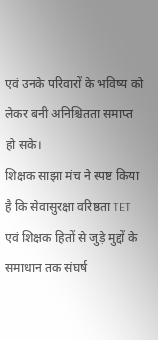एवं उनके परिवारों के भविष्य को लेकर बनी अनिश्चितता समाप्त हो सके।
शिक्षक साझा मंच ने स्पष्ट किया है कि सेवासुरक्षा वरिष्ठता TET एवं शिक्षक हितों से जुड़े मुद्दों के समाधान तक संघर्ष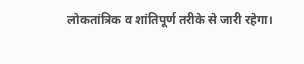लोकतांत्रिक व शांतिपूर्ण तरीके से जारी रहेगा।